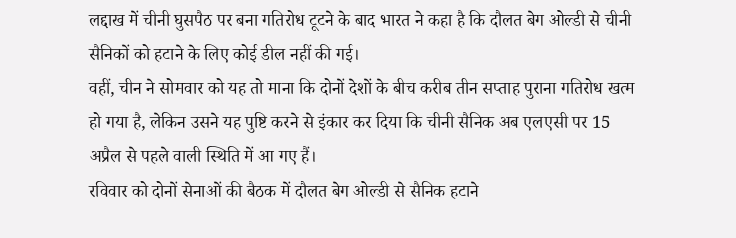लद्दाख में चीनी घुसपैठ पर बना गतिरोध टूटने के बाद भारत ने कहा है कि दौलत बेग ओल्डी से चीनी सैनिकों को हटाने के लिए कोई डील नहीं की गई।
वहीं, चीन ने सोमवार को यह तो माना कि दोनों देशों के बीच करीब तीन सप्ताह पुराना गतिरोध खत्म हो गया है, लेकिन उसने यह पुष्टि करने से इंकार कर दिया कि चीनी सैनिक अब एलएसी पर 15 अप्रैल से पहले वाली स्थिति में आ गए हैं।
रविवार को दोनों सेनाओं की बैठक में दौलत बेग ओल्डी से सैनिक हटाने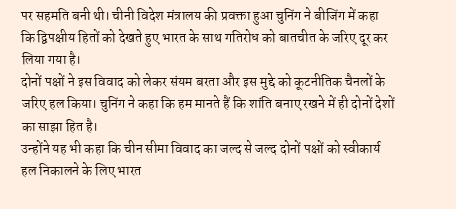पर सहमति बनी थी। चीनी विदेश मंत्रालय की प्रवक्ता हुआ चुनिंग ने बीजिंग में कहा कि द्विपक्षीय हितों को देखते हुए भारत के साथ गतिरोध को बातचीत के जरिए दूर कर लिया गया है।
दोनों पक्षों ने इस विवाद को लेकर संयम बरता और इस मुद्दे को कूटनीतिक चैनलों के जरिए हल किया। चुनिंग ने कहा कि हम मानते हैं कि शांति बनाए रखने में ही दोनों देशों का साझा हित है।
उन्होंने यह भी कहा कि चीन सीमा विवाद का जल्द से जल्द दोनों पक्षों को स्वीकार्य हल निकालने के लिए भारत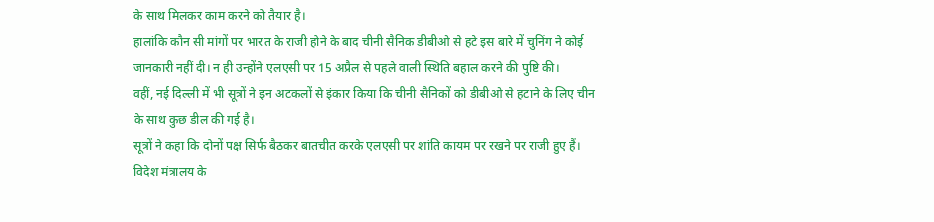के साथ मिलकर काम करने को तैयार है।
हालांकि कौन सी मांगों पर भारत के राजी होने के बाद चीनी सैनिक डीबीओ से हटे इस बारे में चुनिंग ने कोई जानकारी नहीं दी। न ही उन्होंने एलएसी पर 15 अप्रैल से पहले वाली स्थिति बहाल करने की पुष्टि की।
वहीं, नई दिल्ली में भी सूत्रों ने इन अटकलों से इंकार किया कि चीनी सैनिकों को डीबीओ से हटाने के लिए चीन के साथ कुछ डील की गई है।
सूत्रों ने कहा कि दोनों पक्ष सिर्फ बैठकर बातचीत करके एलएसी पर शांति कायम पर रखने पर राजी हुए हैं। विदेश मंत्रालय के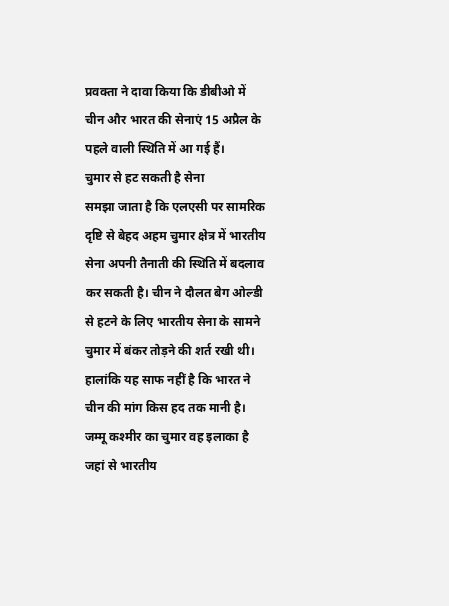प्रवक्ता ने दावा किया कि डीबीओ में चीन और भारत की सेनाएं 15 अप्रैल के पहले वाली स्थिति में आ गई हैं।
चुमार से हट सकती है सेना
समझा जाता है कि एलएसी पर सामरिक दृष्टि से बेहद अहम चुमार क्षेत्र में भारतीय सेना अपनी तैनाती की स्थिति में बदलाव कर सकती है। चीन ने दौलत बेग ओल्डी से हटने के लिए भारतीय सेना के सामने चुमार में बंकर तोड़ने की शर्त रखी थी।
हालांकि यह साफ नहीं है कि भारत ने चीन की मांग किस हद तक मानी है। जम्मू कश्मीर का चुमार वह इलाका है जहां से भारतीय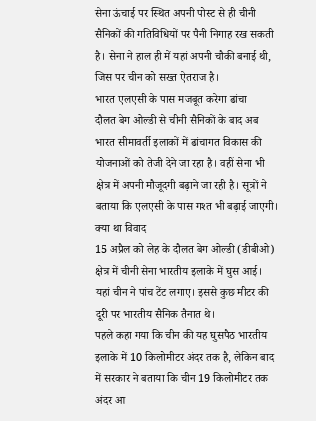सेना ऊंचाई पर स्थित अपनी पोस्ट से ही चीनी सैनिकों की गतिविधियों पर पैनी निगाह रख सकती है। सेना ने हाल ही में यहां अपनी चौकी बनाई थी, जिस पर चीन को सख्त ऐतराज है।
भारत एलएसी के पास मजबूत करेगा ढांचा
दौलत बेग ओल्डी से चीनी सैनिकों के बाद अब भारत सीमावर्ती इलाकों में ढांचागत विकास की योजनाओं को तेजी देने जा रहा है। वहीं सेना भी क्षेत्र में अपनी मौजूदगी बढ़ाने जा रही है। सूत्रों ने बताया कि एलएसी के पास गश्त भी बढ़ाई जाएगी।
क्या था विवाद
15 अप्रैल को लेह के दौलत बेग ओल्डी (डीबीओ) क्षेत्र में चीनी सेना भारतीय इलाके में घुस आई। यहां चीन ने पांच टेंट लगाए। इससे कुछ मीटर की दूरी पर भारतीय सैनिक तैनात थे।
पहले कहा गया कि चीन की यह घुसपैठ भारतीय इलाके में 10 किलोमीटर अंदर तक है, लेकिन बाद में सरकार ने बताया कि चीन 19 किलोमीटर तक अंदर आ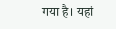गया है। यहां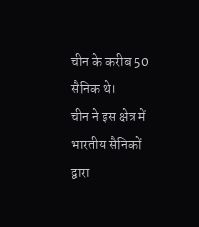चीन के करीब 50 सैनिक थे।
चीन ने इस क्षेत्र में भारतीय सैनिकों द्वारा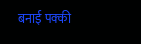बनाई पक्की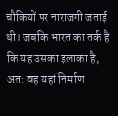चौकियों पर नाराजगी जताई थी। जबकि भारत का तर्क है कि यह उसका इलाका है, अत: वह यहां निर्माण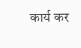कार्य कर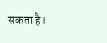सकता है।